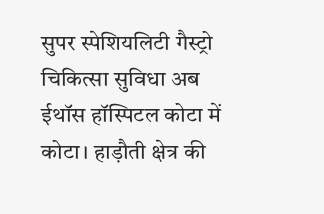सुपर स्पेशियलिटी गैस्ट्रो चिकित्सा सुविधा अब ईथॉस हॉस्पिटल कोटा में
कोटा। हाड़ौती क्षेत्र की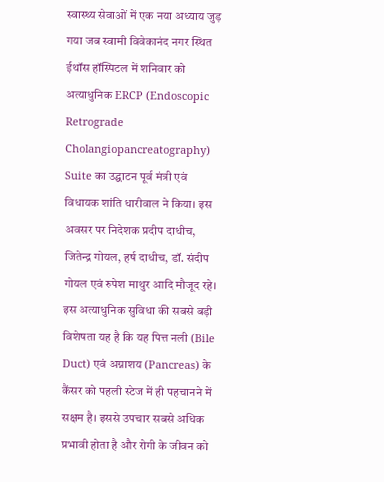स्वास्थ्य सेवाओं में एक नया अध्याय जुड़ गया जब स्वामी विवेकानंद नगर स्थित ईथॉस हॉस्पिटल में शनिवार को अत्याधुनिक ERCP (Endoscopic Retrograde Cholangiopancreatography) Suite का उद्घाटन पूर्व मंत्री एवं विधायक शांति धारीवाल ने किया। इस अवसर पर निदेशक प्रदीप दाधीच, जितेन्द्र गोयल, हर्ष दाधीच, डॉ. संदीप गोयल एवं रुपेश माथुर आदि मौजूद रहे।
इस अत्याधुनिक सुविधा की सबसे बड़ी विशेषता यह है कि यह पित्त नली (Bile Duct) एवं अग्नाशय (Pancreas) के कैंसर को पहली स्टेज में ही पहचानने में सक्षम है। इससे उपचार सबसे अधिक प्रभावी होता है और रोगी के जीवन को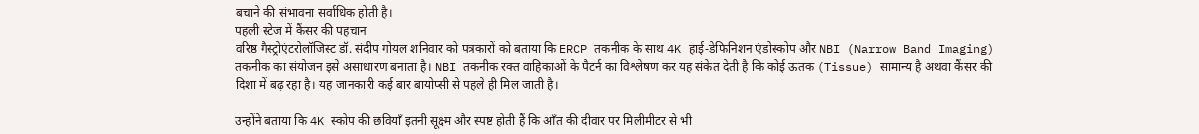बचाने की संभावना सर्वाधिक होती है।
पहली स्टेज में कैंसर की पहचान
वरिष्ठ गैस्ट्रोएंटरोलॉजिस्ट डॉ. संदीप गोयल शनिवार को पत्रकारों को बताया कि ERCP तकनीक के साथ 4K हाई-डेफिनिशन एंडोस्कोप और NBI (Narrow Band Imaging) तकनीक का संयोजन इसे असाधारण बनाता है। NBI तकनीक रक्त वाहिकाओं के पैटर्न का विश्लेषण कर यह संकेत देती है कि कोई ऊतक (Tissue) सामान्य है अथवा कैंसर की दिशा में बढ़ रहा है। यह जानकारी कई बार बायोप्सी से पहले ही मिल जाती है।

उन्होंने बताया कि 4K स्कोप की छवियाँ इतनी सूक्ष्म और स्पष्ट होती हैं कि आँत की दीवार पर मिलीमीटर से भी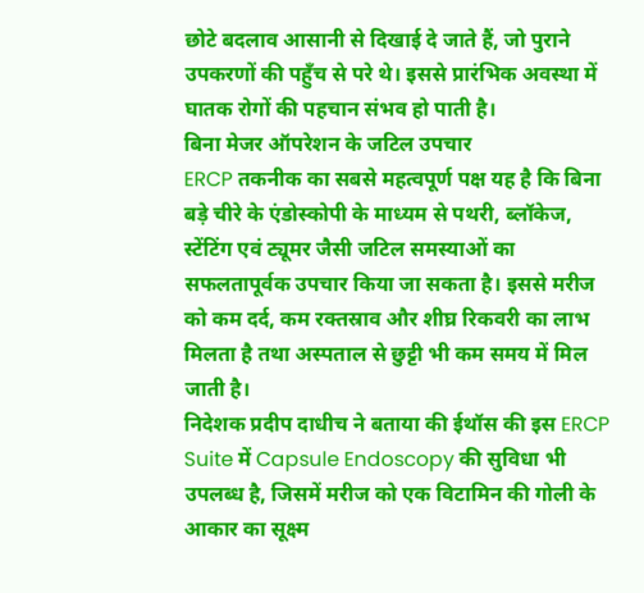छोटे बदलाव आसानी से दिखाई दे जाते हैं, जो पुराने उपकरणों की पहुँच से परे थे। इससे प्रारंभिक अवस्था में घातक रोगों की पहचान संभव हो पाती है।
बिना मेजर ऑपरेशन के जटिल उपचार
ERCP तकनीक का सबसे महत्वपूर्ण पक्ष यह है कि बिना बड़े चीरे के एंडोस्कोपी के माध्यम से पथरी, ब्लॉकेज, स्टेंटिंग एवं ट्यूमर जैसी जटिल समस्याओं का सफलतापूर्वक उपचार किया जा सकता है। इससे मरीज को कम दर्द, कम रक्तस्राव और शीघ्र रिकवरी का लाभ मिलता है तथा अस्पताल से छुट्टी भी कम समय में मिल जाती है।
निदेशक प्रदीप दाधीच ने बताया की ईथॉस की इस ERCP Suite में Capsule Endoscopy की सुविधा भी उपलब्ध है, जिसमें मरीज को एक विटामिन की गोली के आकार का सूक्ष्म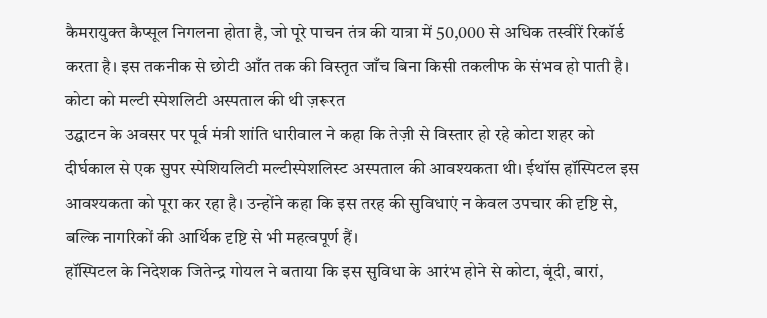कैमरायुक्त कैप्सूल निगलना होता है, जो पूरे पाचन तंत्र की यात्रा में 50,000 से अधिक तस्वीरें रिकॉर्ड करता है। इस तकनीक से छोटी आँत तक की विस्तृत जाँच बिना किसी तकलीफ के संभव हो पाती है।
कोटा को मल्टी स्पेशलिटी अस्पताल की थी ज़रूरत
उद्घाटन के अवसर पर पूर्व मंत्री शांति धारीवाल ने कहा कि तेज़ी से विस्तार हो रहे कोटा शहर को दीर्घकाल से एक सुपर स्पेशियलिटी मल्टीस्पेशलिस्ट अस्पताल की आवश्यकता थी। ईथॉस हॉस्पिटल इस आवश्यकता को पूरा कर रहा है। उन्होंने कहा कि इस तरह की सुविधाएं न केवल उपचार की दृष्टि से, बल्कि नागरिकों की आर्थिक दृष्टि से भी महत्वपूर्ण हैं।
हॉस्पिटल के निदेशक जितेन्द्र गोयल ने बताया कि इस सुविधा के आरंभ होने से कोटा, बूंदी, बारां,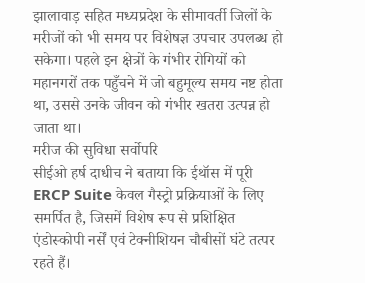झालावाड़ सहित मध्यप्रदेश के सीमावर्ती जिलों के मरीजों को भी समय पर विशेषज्ञ उपचार उपलब्ध हो सकेगा। पहले इन क्षेत्रों के गंभीर रोगियों को महानगरों तक पहुँचने में जो बहुमूल्य समय नष्ट होता था, उससे उनके जीवन को गंभीर खतरा उत्पन्न हो जाता था।
मरीज की सुविधा सर्वोपरि
सीईओ हर्ष दाधीच ने बताया कि ईथॉस में पूरी ERCP Suite केवल गैस्ट्रो प्रक्रियाओं के लिए समर्पित है, जिसमें विशेष रूप से प्रशिक्षित एंडोस्कोपी नर्सें एवं टेक्नीशियन चौबीसों घंटे तत्पर रहते हैं।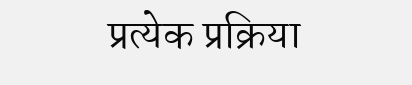प्रत्येक प्रक्रिया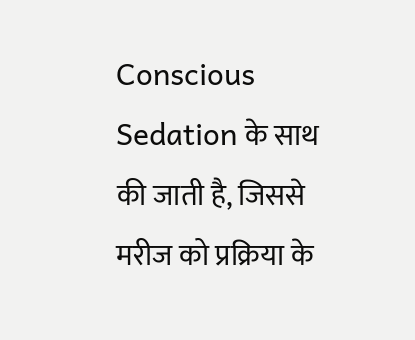Conscious Sedation के साथ की जाती है, जिससे मरीज को प्रक्रिया के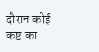दौरान कोई कष्ट का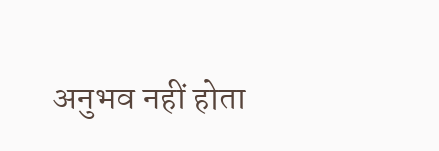अनुभव नहीं होता